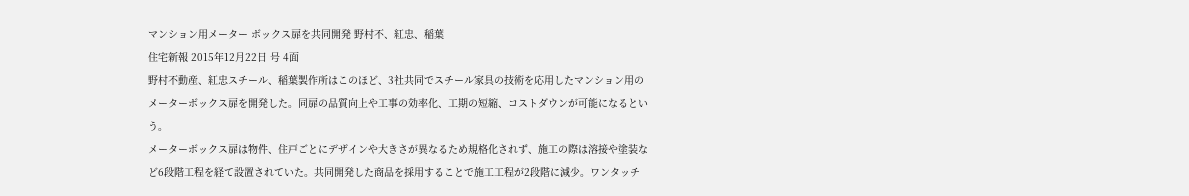マンション用メーター ボックス扉を共同開発 野村不、紅忠、稲葉
住宅新報 2015年12月22日 号 4面
野村不動産、紅忠スチール、稲葉製作所はこのほど、3社共同でスチール家具の技術を応用したマンション用のメーターボックス扉を開発した。同扉の品質向上や工事の効率化、工期の短縮、コストダウンが可能になるという。
メーターボックス扉は物件、住戸ごとにデザインや大きさが異なるため規格化されず、施工の際は溶接や塗装など6段階工程を経て設置されていた。共同開発した商品を採用することで施工工程が2段階に減少。ワンタッチ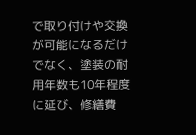で取り付けや交換が可能になるだけでなく、塗装の耐用年数も10年程度に延び、修繕費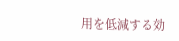用を低減する効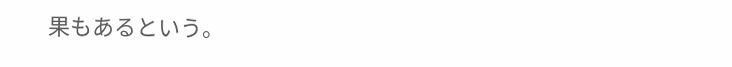果もあるという。